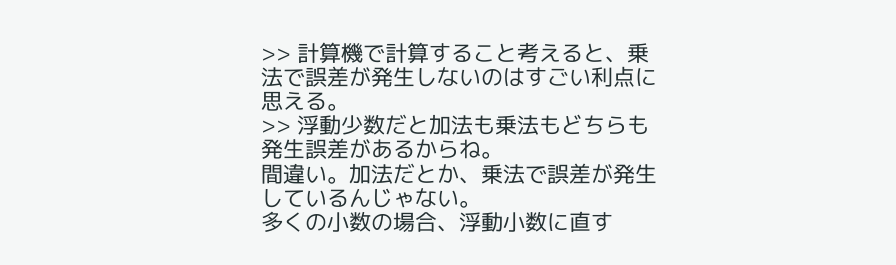>> 計算機で計算すること考えると、乗法で誤差が発生しないのはすごい利点に思える。
>> 浮動少数だと加法も乗法もどちらも発生誤差があるからね。
間違い。加法だとか、乗法で誤差が発生しているんじゃない。
多くの小数の場合、浮動小数に直す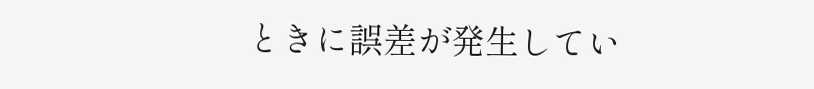ときに誤差が発生してい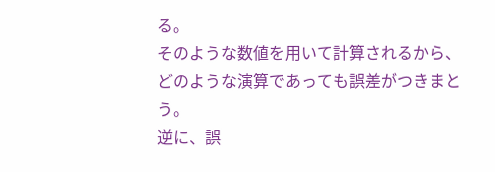る。
そのような数値を用いて計算されるから、どのような演算であっても誤差がつきまとう。
逆に、誤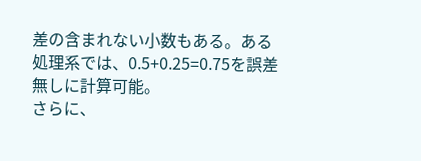差の含まれない小数もある。ある処理系では、0.5+0.25=0.75を誤差無しに計算可能。
さらに、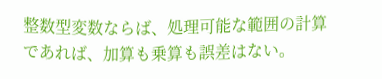整数型変数ならば、処理可能な範囲の計算であれば、加算も乗算も誤差はない。